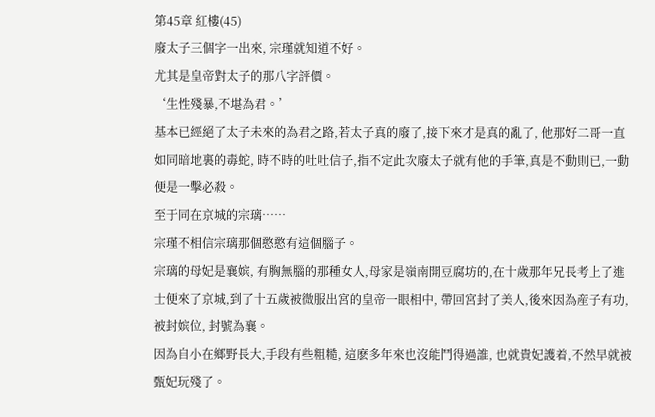第45章 紅樓(45)
廢太子三個字一出來, 宗瑾就知道不好。
尤其是皇帝對太子的那八字評價。
‘生性殘暴,不堪為君。’
基本已經絕了太子未來的為君之路,若太子真的廢了,接下來才是真的亂了, 他那好二哥一直如同暗地裏的毒蛇, 時不時的吐吐信子,指不定此次廢太子就有他的手筆,真是不動則已,一動便是一擊必殺。
至于同在京城的宗璃……
宗瑾不相信宗璃那個憨憨有這個腦子。
宗璃的母妃是襄嫔, 有胸無腦的那種女人,母家是嶺南開豆腐坊的,在十歲那年兄長考上了進士便來了京城,到了十五歲被微服出宮的皇帝一眼相中, 帶回宮封了美人,後來因為産子有功, 被封嫔位, 封號為襄。
因為自小在鄉野長大,手段有些粗糙, 這麽多年來也沒能鬥得過誰, 也就貴妃護着,不然早就被甄妃玩殘了。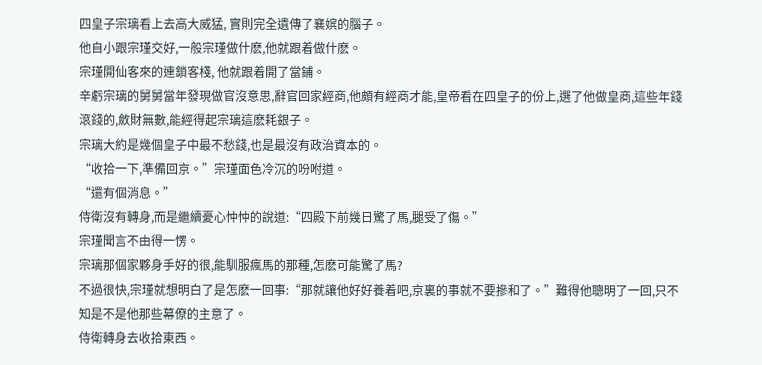四皇子宗璃看上去高大威猛, 實則完全遺傳了襄嫔的腦子。
他自小跟宗瑾交好,一般宗瑾做什麽,他就跟着做什麽。
宗瑾開仙客來的連鎖客棧, 他就跟着開了當鋪。
辛虧宗璃的舅舅當年發現做官沒意思,辭官回家經商,他頗有經商才能,皇帝看在四皇子的份上,選了他做皇商,這些年錢滾錢的,斂財無數,能經得起宗璃這麽耗銀子。
宗璃大約是幾個皇子中最不愁錢,也是最沒有政治資本的。
“收拾一下,準備回京。”宗瑾面色冷沉的吩咐道。
“還有個消息。”
侍衛沒有轉身,而是繼續憂心忡忡的說道:“四殿下前幾日驚了馬,腿受了傷。”
宗瑾聞言不由得一愣。
宗璃那個家夥身手好的很,能馴服瘋馬的那種,怎麽可能驚了馬?
不過很快,宗瑾就想明白了是怎麽一回事:“那就讓他好好養着吧,京裏的事就不要摻和了。”難得他聰明了一回,只不知是不是他那些幕僚的主意了。
侍衛轉身去收拾東西。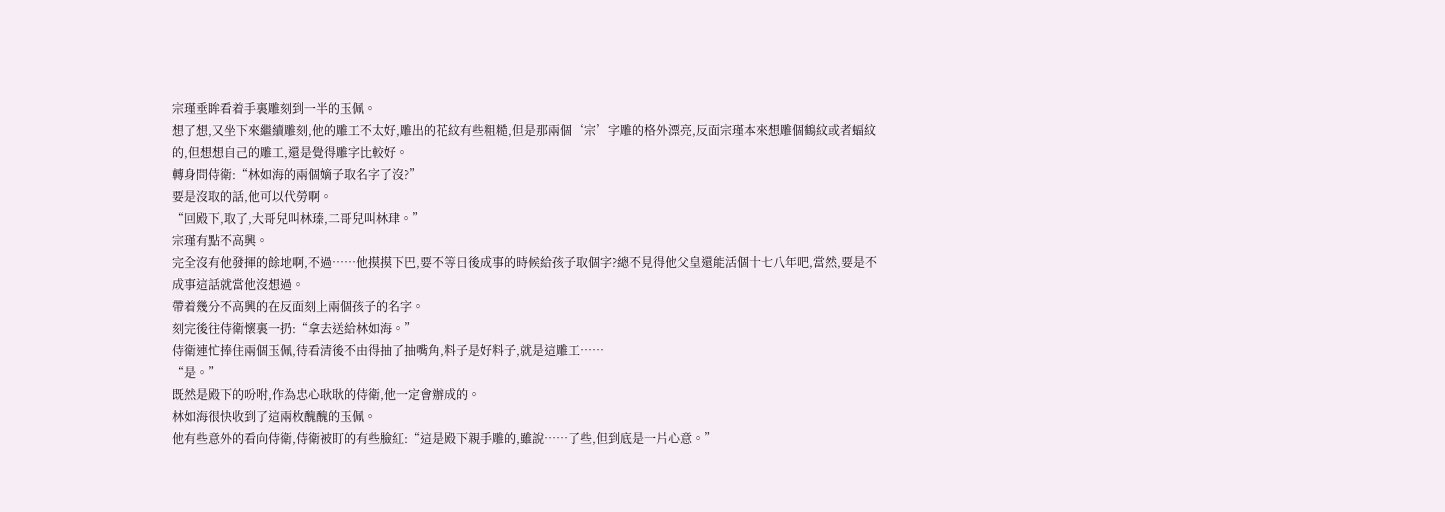宗瑾垂眸看着手裏雕刻到一半的玉佩。
想了想,又坐下來繼續雕刻,他的雕工不太好,雕出的花紋有些粗糙,但是那兩個‘宗’字雕的格外漂亮,反面宗瑾本來想雕個鶴紋或者蝠紋的,但想想自己的雕工,還是覺得雕字比較好。
轉身問侍衛:“林如海的兩個嫡子取名字了沒?”
要是沒取的話,他可以代勞啊。
“回殿下,取了,大哥兒叫林瑧,二哥兒叫林珒。”
宗瑾有點不高興。
完全沒有他發揮的餘地啊,不過……他摸摸下巴,要不等日後成事的時候給孩子取個字?總不見得他父皇還能活個十七八年吧,當然,要是不成事這話就當他沒想過。
帶着幾分不高興的在反面刻上兩個孩子的名字。
刻完後往侍衛懷裏一扔:“拿去送給林如海。”
侍衛連忙捧住兩個玉佩,待看清後不由得抽了抽嘴角,料子是好料子,就是這雕工……
“是。”
既然是殿下的吩咐,作為忠心耿耿的侍衛,他一定會辦成的。
林如海很快收到了這兩枚醜醜的玉佩。
他有些意外的看向侍衛,侍衛被盯的有些臉紅:“這是殿下親手雕的,雖說……了些,但到底是一片心意。”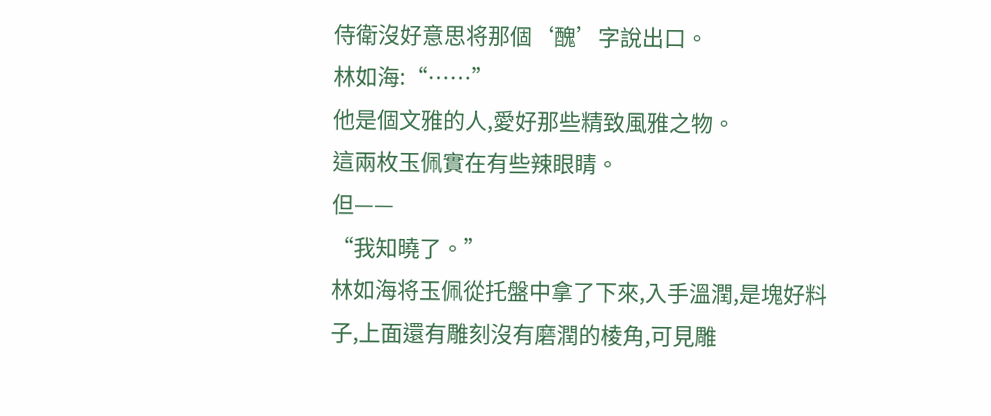侍衛沒好意思将那個‘醜’字說出口。
林如海:“……”
他是個文雅的人,愛好那些精致風雅之物。
這兩枚玉佩實在有些辣眼睛。
但——
“我知曉了。”
林如海将玉佩從托盤中拿了下來,入手溫潤,是塊好料子,上面還有雕刻沒有磨潤的棱角,可見雕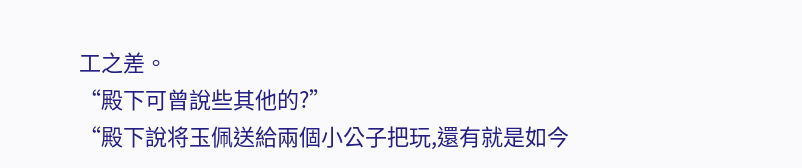工之差。
“殿下可曾說些其他的?”
“殿下說将玉佩送給兩個小公子把玩,還有就是如今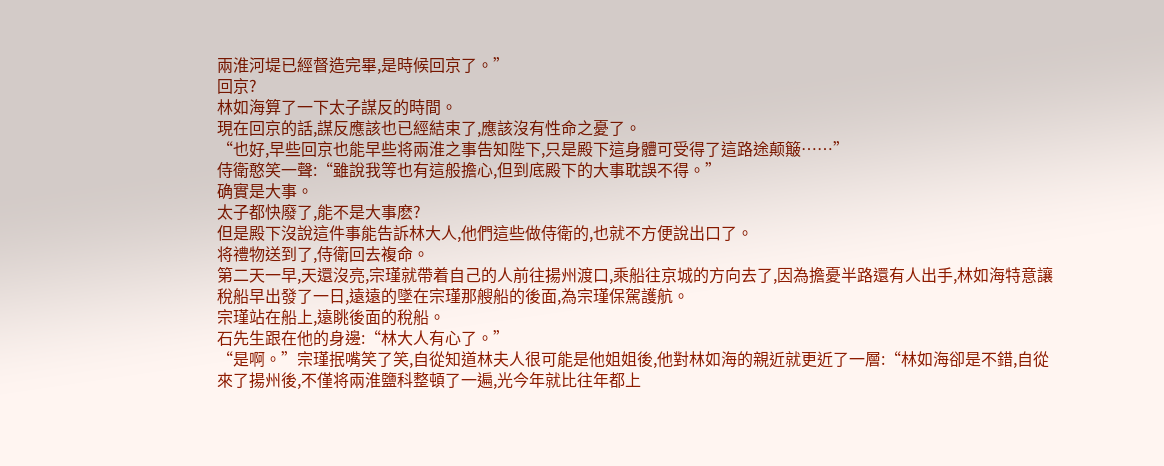兩淮河堤已經督造完畢,是時候回京了。”
回京?
林如海算了一下太子謀反的時間。
現在回京的話,謀反應該也已經結束了,應該沒有性命之憂了。
“也好,早些回京也能早些将兩淮之事告知陛下,只是殿下這身體可受得了這路途颠簸……”
侍衛憨笑一聲:“雖說我等也有這般擔心,但到底殿下的大事耽誤不得。”
确實是大事。
太子都快廢了,能不是大事麽?
但是殿下沒說這件事能告訴林大人,他們這些做侍衛的,也就不方便說出口了。
将禮物送到了,侍衛回去複命。
第二天一早,天還沒亮,宗瑾就帶着自己的人前往揚州渡口,乘船往京城的方向去了,因為擔憂半路還有人出手,林如海特意讓稅船早出發了一日,遠遠的墜在宗瑾那艘船的後面,為宗瑾保駕護航。
宗瑾站在船上,遠眺後面的稅船。
石先生跟在他的身邊:“林大人有心了。”
“是啊。”宗瑾抿嘴笑了笑,自從知道林夫人很可能是他姐姐後,他對林如海的親近就更近了一層:“林如海卻是不錯,自從來了揚州後,不僅将兩淮鹽科整頓了一遍,光今年就比往年都上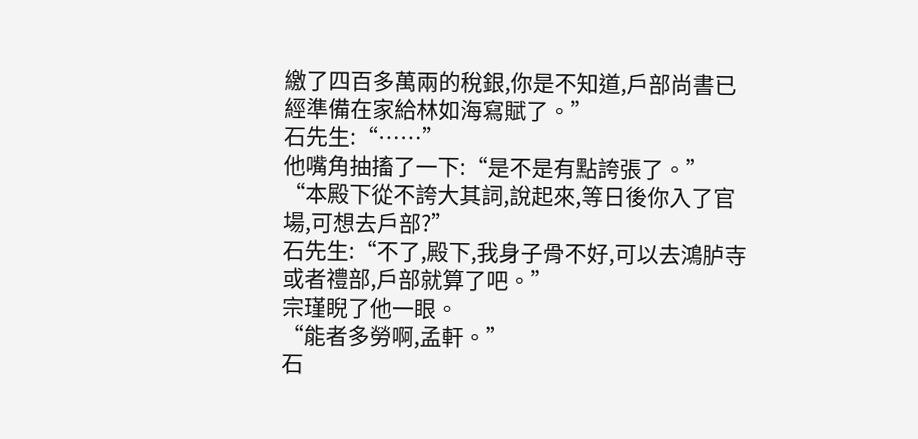繳了四百多萬兩的稅銀,你是不知道,戶部尚書已經準備在家給林如海寫賦了。”
石先生:“……”
他嘴角抽搐了一下:“是不是有點誇張了。”
“本殿下從不誇大其詞,說起來,等日後你入了官場,可想去戶部?”
石先生:“不了,殿下,我身子骨不好,可以去鴻胪寺或者禮部,戶部就算了吧。”
宗瑾睨了他一眼。
“能者多勞啊,孟軒。”
石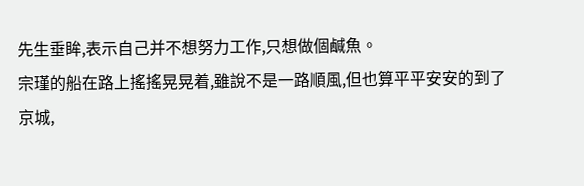先生垂眸,表示自己并不想努力工作,只想做個鹹魚。
宗瑾的船在路上搖搖晃晃着,雖說不是一路順風,但也算平平安安的到了京城,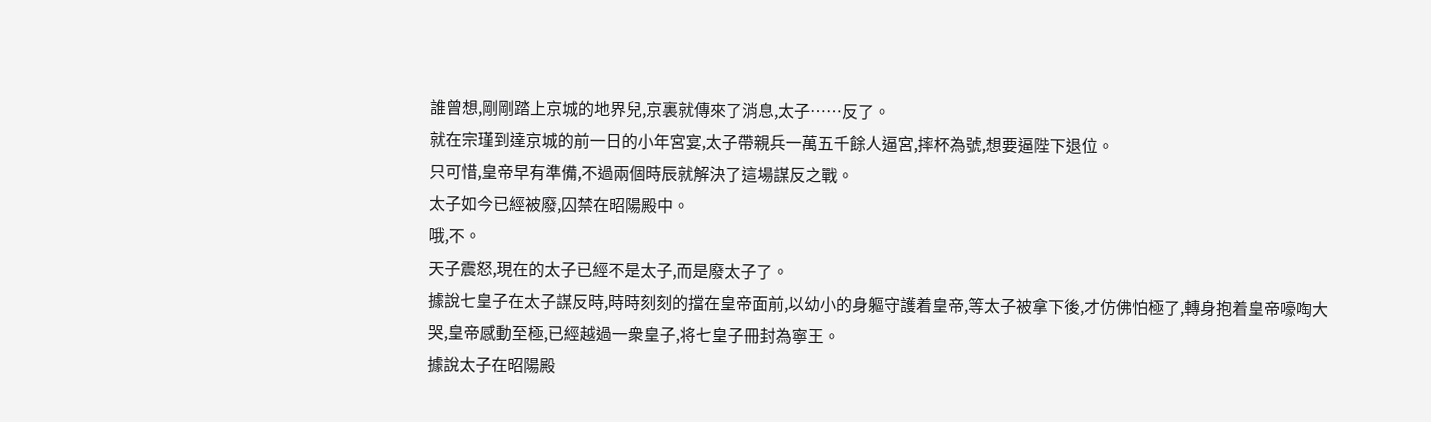誰曾想,剛剛踏上京城的地界兒,京裏就傳來了消息,太子……反了。
就在宗瑾到達京城的前一日的小年宮宴,太子帶親兵一萬五千餘人逼宮,摔杯為號,想要逼陛下退位。
只可惜,皇帝早有準備,不過兩個時辰就解決了這場謀反之戰。
太子如今已經被廢,囚禁在昭陽殿中。
哦,不。
天子震怒,現在的太子已經不是太子,而是廢太子了。
據說七皇子在太子謀反時,時時刻刻的擋在皇帝面前,以幼小的身軀守護着皇帝,等太子被拿下後,才仿佛怕極了,轉身抱着皇帝嚎啕大哭,皇帝感動至極,已經越過一衆皇子,将七皇子冊封為寧王。
據說太子在昭陽殿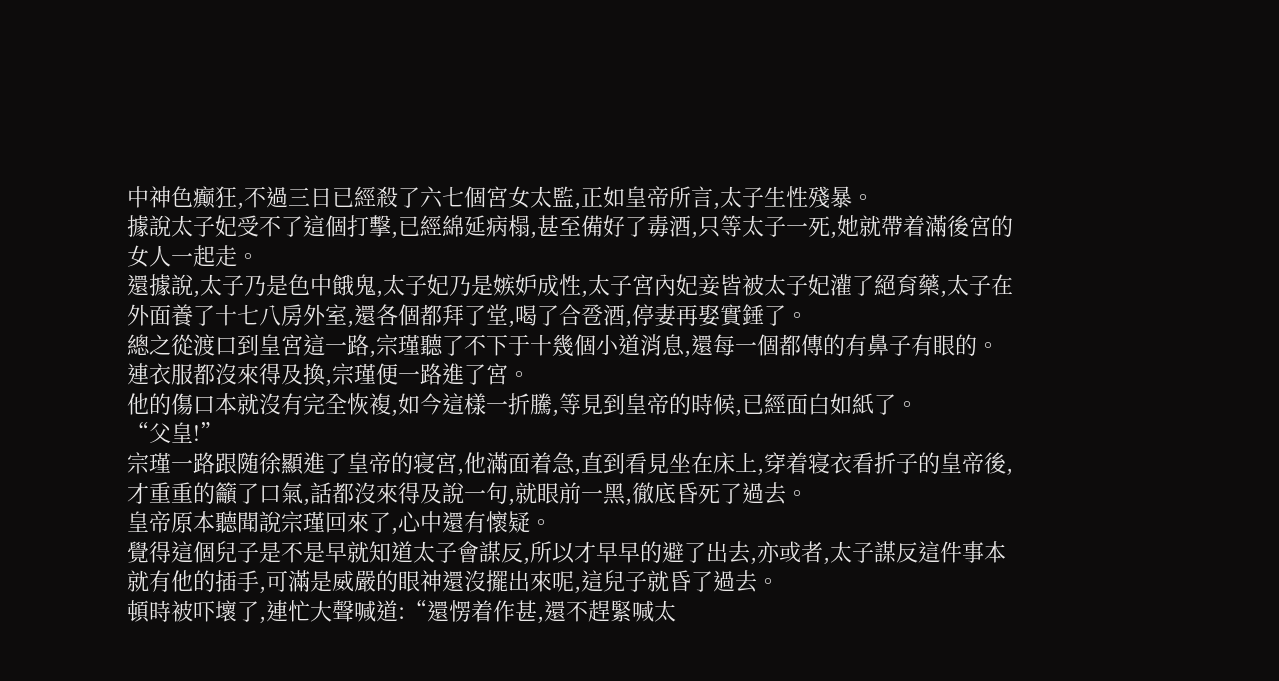中神色癫狂,不過三日已經殺了六七個宮女太監,正如皇帝所言,太子生性殘暴。
據說太子妃受不了這個打擊,已經綿延病榻,甚至備好了毒酒,只等太子一死,她就帶着滿後宮的女人一起走。
還據說,太子乃是色中餓鬼,太子妃乃是嫉妒成性,太子宮內妃妾皆被太子妃灌了絕育藥,太子在外面養了十七八房外室,還各個都拜了堂,喝了合卺酒,停妻再娶實錘了。
總之從渡口到皇宮這一路,宗瑾聽了不下于十幾個小道消息,還每一個都傳的有鼻子有眼的。
連衣服都沒來得及換,宗瑾便一路進了宮。
他的傷口本就沒有完全恢複,如今這樣一折騰,等見到皇帝的時候,已經面白如紙了。
“父皇!”
宗瑾一路跟随徐顯進了皇帝的寝宮,他滿面着急,直到看見坐在床上,穿着寝衣看折子的皇帝後,才重重的籲了口氣,話都沒來得及說一句,就眼前一黑,徹底昏死了過去。
皇帝原本聽聞說宗瑾回來了,心中還有懷疑。
覺得這個兒子是不是早就知道太子會謀反,所以才早早的避了出去,亦或者,太子謀反這件事本就有他的插手,可滿是威嚴的眼神還沒擺出來呢,這兒子就昏了過去。
頓時被吓壞了,連忙大聲喊道:“還愣着作甚,還不趕緊喊太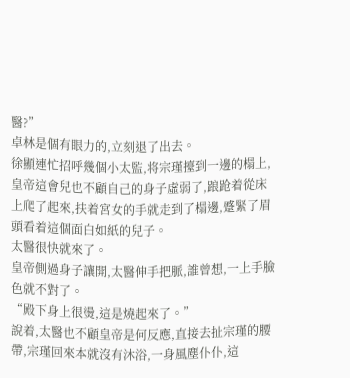醫?”
卓林是個有眼力的,立刻退了出去。
徐顯連忙招呼幾個小太監,将宗瑾擡到一邊的榻上,皇帝這會兒也不顧自己的身子虛弱了,踉跄着從床上爬了起來,扶着宮女的手就走到了榻邊,蹙緊了眉頭看着這個面白如紙的兒子。
太醫很快就來了。
皇帝側過身子讓開,太醫伸手把脈,誰曾想,一上手臉色就不對了。
“殿下身上很燙,這是燒起來了。”
說着,太醫也不顧皇帝是何反應,直接去扯宗瑾的腰帶,宗瑾回來本就沒有沐浴,一身風塵仆仆,這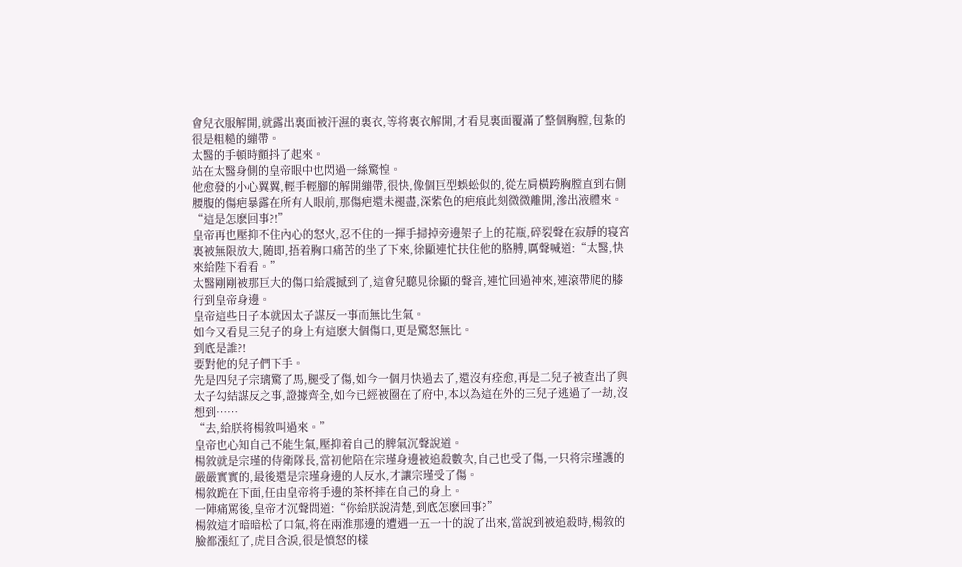會兒衣服解開,就露出裏面被汗濕的裏衣,等将裏衣解開,才看見裏面覆滿了整個胸膛,包紮的很是粗糙的繃帶。
太醫的手頓時顫抖了起來。
站在太醫身側的皇帝眼中也閃過一絲驚惶。
他愈發的小心翼翼,輕手輕腳的解開繃帶,很快,像個巨型蜈蚣似的,從左肩橫跨胸膛直到右側腰腹的傷疤暴露在所有人眼前,那傷疤還未褪盡,深紫色的疤痕此刻微微離開,滲出液體來。
“這是怎麽回事?!”
皇帝再也壓抑不住內心的怒火,忍不住的一揮手掃掉旁邊架子上的花瓶,碎裂聲在寂靜的寝宮裏被無限放大,随即,捂着胸口痛苦的坐了下來,徐顯連忙扶住他的胳膊,厲聲喊道:“太醫,快來給陛下看看。”
太醫剛剛被那巨大的傷口給震撼到了,這會兒聽見徐顯的聲音,連忙回過神來,連滾帶爬的膝行到皇帝身邊。
皇帝這些日子本就因太子謀反一事而無比生氣。
如今又看見三兒子的身上有這麽大個傷口,更是驚怒無比。
到底是誰?!
要對他的兒子們下手。
先是四兒子宗璃驚了馬,腿受了傷,如今一個月快過去了,還沒有痊愈,再是二兒子被查出了與太子勾結謀反之事,證據齊全,如今已經被圈在了府中,本以為這在外的三兒子逃過了一劫,沒想到……
“去,給朕将楊敘叫過來。”
皇帝也心知自己不能生氣,壓抑着自己的脾氣沉聲說道。
楊敘就是宗瑾的侍衛隊長,當初他陪在宗瑾身邊被追殺數次,自己也受了傷,一只将宗瑾護的嚴嚴實實的,最後還是宗瑾身邊的人反水,才讓宗瑾受了傷。
楊敘跪在下面,任由皇帝将手邊的茶杯摔在自己的身上。
一陣痛罵後,皇帝才沉聲問道:“你給朕說清楚,到底怎麽回事?”
楊敘這才暗暗松了口氣,将在兩淮那邊的遭遇一五一十的說了出來,當說到被追殺時,楊敘的臉都漲紅了,虎目含淚,很是憤怒的樣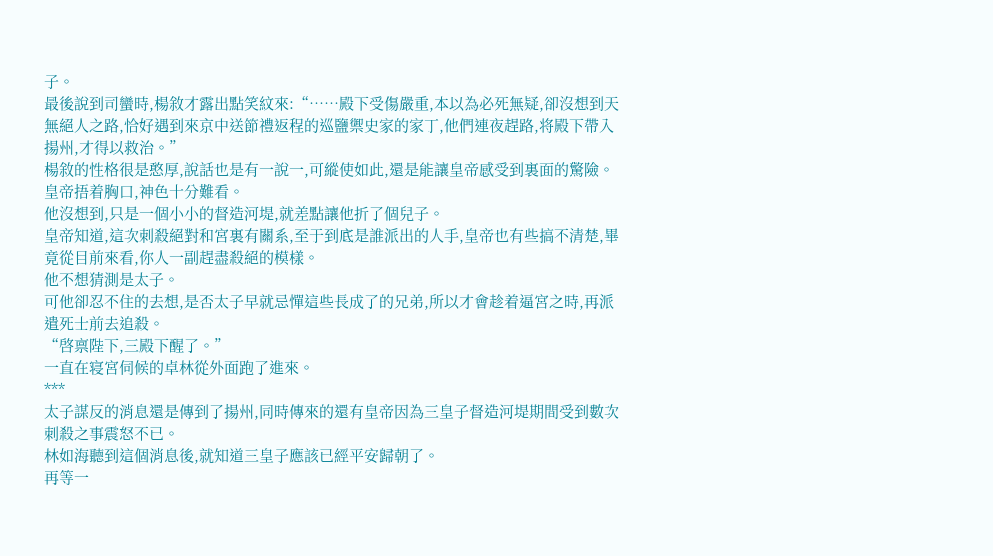子。
最後說到司蠻時,楊敘才露出點笑紋來:“……殿下受傷嚴重,本以為必死無疑,卻沒想到天無絕人之路,恰好遇到來京中送節禮返程的巡鹽禦史家的家丁,他們連夜趕路,将殿下帶入揚州,才得以救治。”
楊敘的性格很是憨厚,說話也是有一說一,可縱使如此,還是能讓皇帝感受到裏面的驚險。
皇帝捂着胸口,神色十分難看。
他沒想到,只是一個小小的督造河堤,就差點讓他折了個兒子。
皇帝知道,這次刺殺絕對和宮裏有關系,至于到底是誰派出的人手,皇帝也有些搞不清楚,畢竟從目前來看,你人一副趕盡殺絕的模樣。
他不想猜測是太子。
可他卻忍不住的去想,是否太子早就忌憚這些長成了的兄弟,所以才會趁着逼宮之時,再派遣死士前去追殺。
“啓禀陛下,三殿下醒了。”
一直在寝宮伺候的卓林從外面跑了進來。
***
太子謀反的消息還是傳到了揚州,同時傳來的還有皇帝因為三皇子督造河堤期間受到數次刺殺之事震怒不已。
林如海聽到這個消息後,就知道三皇子應該已經平安歸朝了。
再等一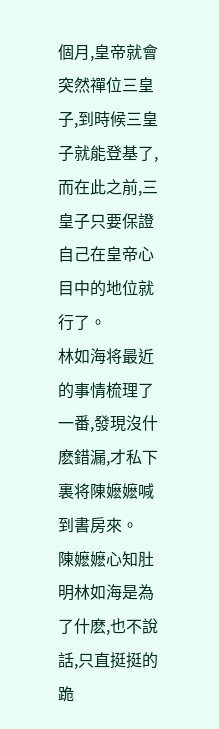個月,皇帝就會突然禪位三皇子,到時候三皇子就能登基了,而在此之前,三皇子只要保證自己在皇帝心目中的地位就行了。
林如海将最近的事情梳理了一番,發現沒什麽錯漏,才私下裏将陳嬷嬷喊到書房來。
陳嬷嬷心知肚明林如海是為了什麽,也不說話,只直挺挺的跪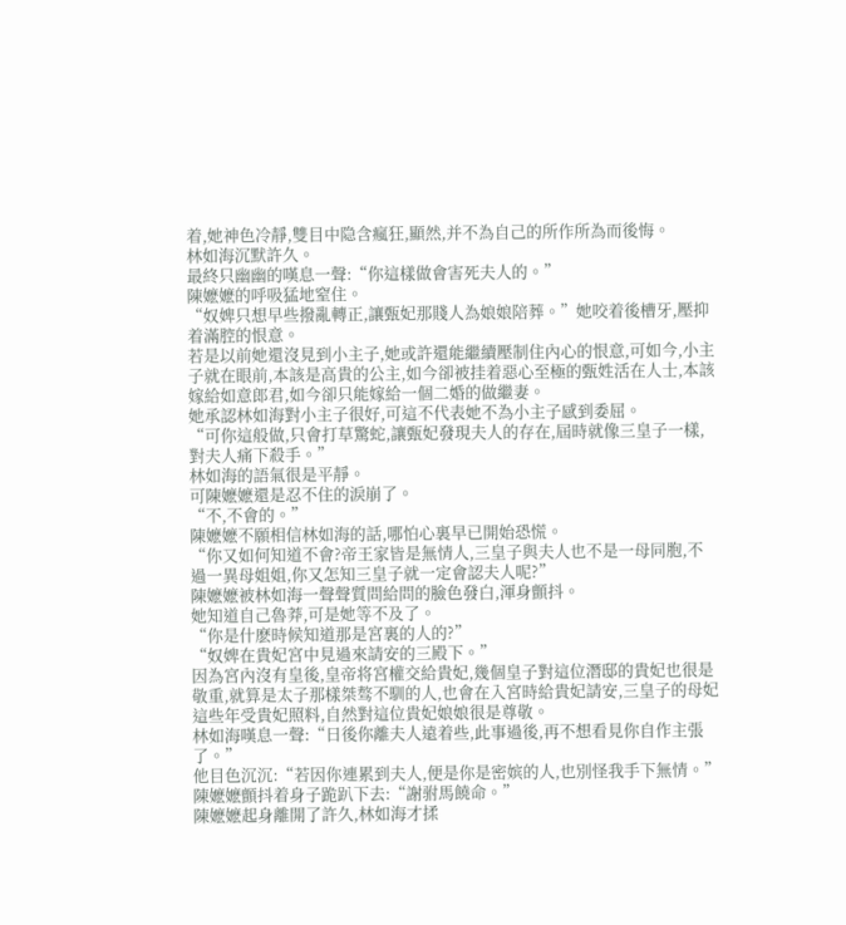着,她神色冷靜,雙目中隐含瘋狂,顯然,并不為自己的所作所為而後悔。
林如海沉默許久。
最終只幽幽的嘆息一聲:“你這樣做會害死夫人的。”
陳嬷嬷的呼吸猛地窒住。
“奴婢只想早些撥亂轉正,讓甄妃那賤人為娘娘陪葬。”她咬着後槽牙,壓抑着滿腔的恨意。
若是以前她還沒見到小主子,她或許還能繼續壓制住內心的恨意,可如今,小主子就在眼前,本該是高貴的公主,如今卻被挂着惡心至極的甄姓活在人士,本該嫁給如意郎君,如今卻只能嫁給一個二婚的做繼妻。
她承認林如海對小主子很好,可這不代表她不為小主子感到委屈。
“可你這般做,只會打草驚蛇,讓甄妃發現夫人的存在,屆時就像三皇子一樣,對夫人痛下殺手。”
林如海的語氣很是平靜。
可陳嬷嬷還是忍不住的淚崩了。
“不,不會的。”
陳嬷嬷不願相信林如海的話,哪怕心裏早已開始恐慌。
“你又如何知道不會?帝王家皆是無情人,三皇子與夫人也不是一母同胞,不過一異母姐姐,你又怎知三皇子就一定會認夫人呢?”
陳嬷嬷被林如海一聲聲質問給問的臉色發白,渾身顫抖。
她知道自己魯莽,可是她等不及了。
“你是什麽時候知道那是宮裏的人的?”
“奴婢在貴妃宮中見過來請安的三殿下。”
因為宮內沒有皇後,皇帝将宮權交給貴妃,幾個皇子對這位潛邸的貴妃也很是敬重,就算是太子那樣桀骜不馴的人,也會在入宮時給貴妃請安,三皇子的母妃這些年受貴妃照料,自然對這位貴妃娘娘很是尊敬。
林如海嘆息一聲:“日後你離夫人遠着些,此事過後,再不想看見你自作主張了。”
他目色沉沉:“若因你連累到夫人,便是你是密嫔的人,也別怪我手下無情。”
陳嬷嬷顫抖着身子跪趴下去:“謝驸馬饒命。”
陳嬷嬷起身離開了許久,林如海才揉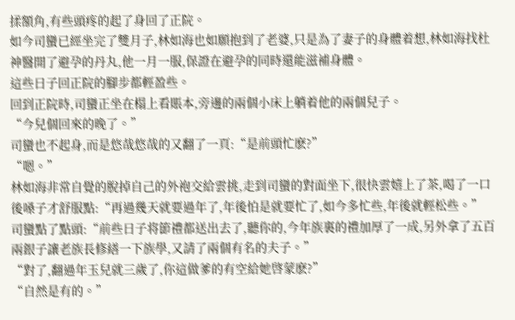揉額角,有些頭疼的起了身回了正院。
如今司蠻已經坐完了雙月子,林如海也如願抱到了老婆,只是為了妻子的身體着想,林如海找杜神醫開了避孕的丹丸,他一月一服,保證在避孕的同時還能滋補身體。
這些日子回正院的腳步都輕盈些。
回到正院時,司蠻正坐在榻上看賬本,旁邊的兩個小床上躺着他的兩個兒子。
“今兒個回來的晚了。”
司蠻也不起身,而是悠哉悠哉的又翻了一頁:“是前頭忙麽?”
“嗯。”
林如海非常自覺的脫掉自己的外袍交給雲挑,走到司蠻的對面坐下,很快雲嬉上了茶,喝了一口後嗓子才舒服點:“再過幾天就要過年了,年後怕是就要忙了,如今多忙些,年後就輕松些。”
司蠻點了點頭:“前些日子将節禮都送出去了,聽你的,今年族裏的禮加厚了一成,另外拿了五百兩銀子讓老族長修繕一下族學,又請了兩個有名的夫子。”
“對了,翻過年玉兒就三歲了,你這做爹的有空給她啓蒙麽?”
“自然是有的。”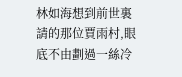林如海想到前世裏請的那位賈雨村,眼底不由劃過一絲冷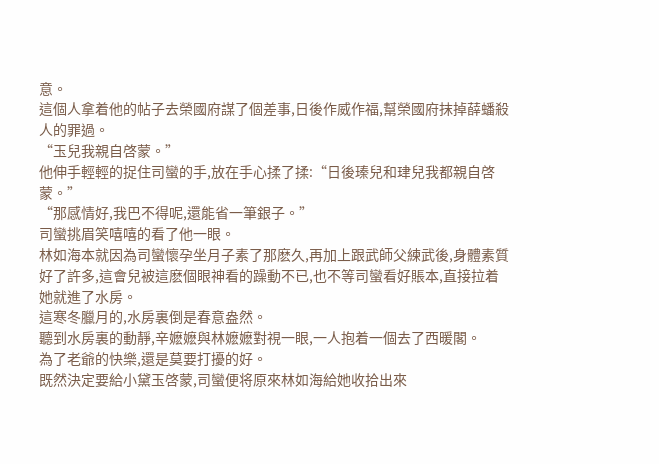意。
這個人拿着他的帖子去榮國府謀了個差事,日後作威作福,幫榮國府抹掉薛蟠殺人的罪過。
“玉兒我親自啓蒙。”
他伸手輕輕的捉住司蠻的手,放在手心揉了揉:“日後瑧兒和珒兒我都親自啓蒙。”
“那感情好,我巴不得呢,還能省一筆銀子。”
司蠻挑眉笑嘻嘻的看了他一眼。
林如海本就因為司蠻懷孕坐月子素了那麽久,再加上跟武師父練武後,身體素質好了許多,這會兒被這麽個眼神看的躁動不已,也不等司蠻看好賬本,直接拉着她就進了水房。
這寒冬臘月的,水房裏倒是春意盎然。
聽到水房裏的動靜,辛嬷嬷與林嬷嬷對視一眼,一人抱着一個去了西暖閣。
為了老爺的快樂,還是莫要打擾的好。
既然決定要給小黛玉啓蒙,司蠻便将原來林如海給她收拾出來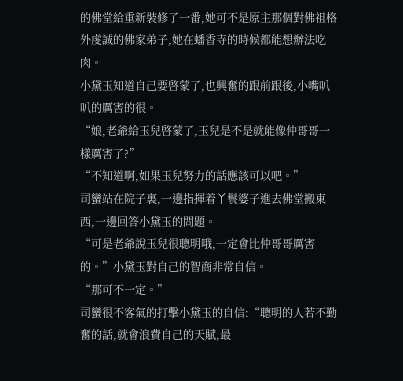的佛堂給重新裝修了一番,她可不是原主那個對佛祖格外虔誠的佛家弟子,她在蟠香寺的時候都能想辦法吃肉。
小黛玉知道自己要啓蒙了,也興奮的跟前跟後,小嘴叭叭的厲害的很。
“娘,老爺給玉兒啓蒙了,玉兒是不是就能像仲哥哥一樣厲害了?”
“不知道啊,如果玉兒努力的話應該可以吧。”
司蠻站在院子裏,一邊指揮着丫鬟婆子進去佛堂搬東西,一邊回答小黛玉的問題。
“可是老爺說玉兒很聰明哦,一定會比仲哥哥厲害的。”小黛玉對自己的智商非常自信。
“那可不一定。”
司蠻很不客氣的打擊小黛玉的自信:“聰明的人若不勤奮的話,就會浪費自己的天賦,最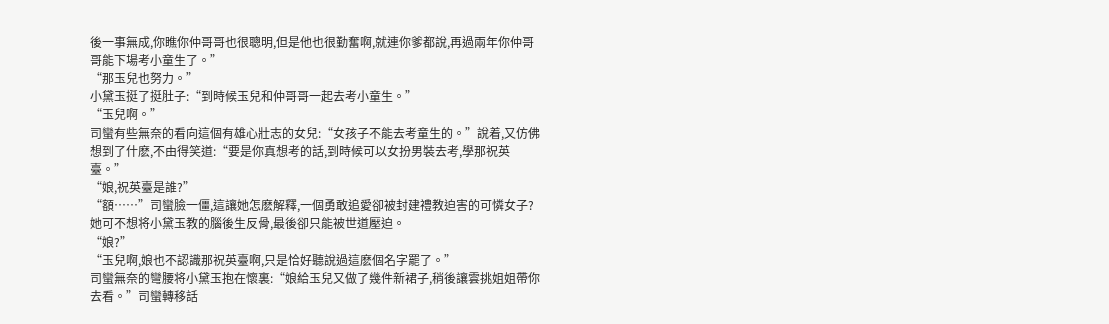後一事無成,你瞧你仲哥哥也很聰明,但是他也很勤奮啊,就連你爹都說,再過兩年你仲哥哥能下場考小童生了。”
“那玉兒也努力。”
小黛玉挺了挺肚子:“到時候玉兒和仲哥哥一起去考小童生。”
“玉兒啊。”
司蠻有些無奈的看向這個有雄心壯志的女兒:“女孩子不能去考童生的。”說着,又仿佛想到了什麽,不由得笑道:“要是你真想考的話,到時候可以女扮男裝去考,學那祝英臺。”
“娘,祝英臺是誰?”
“額……”司蠻臉一僵,這讓她怎麽解釋,一個勇敢追愛卻被封建禮教迫害的可憐女子?
她可不想将小黛玉教的腦後生反骨,最後卻只能被世道壓迫。
“娘?”
“玉兒啊,娘也不認識那祝英臺啊,只是恰好聽說過這麽個名字罷了。”
司蠻無奈的彎腰将小黛玉抱在懷裏:“娘給玉兒又做了幾件新裙子,稍後讓雲挑姐姐帶你去看。”司蠻轉移話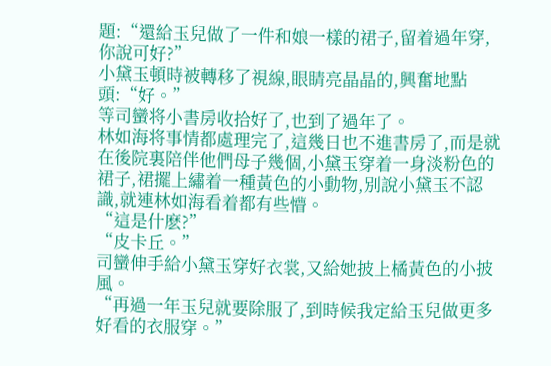題:“還給玉兒做了一件和娘一樣的裙子,留着過年穿,你說可好?”
小黛玉頓時被轉移了視線,眼睛亮晶晶的,興奮地點頭:“好。”
等司蠻将小書房收拾好了,也到了過年了。
林如海将事情都處理完了,這幾日也不進書房了,而是就在後院裏陪伴他們母子幾個,小黛玉穿着一身淡粉色的裙子,裙擺上繡着一種黃色的小動物,別說小黛玉不認識,就連林如海看着都有些懵。
“這是什麽?”
“皮卡丘。”
司蠻伸手給小黛玉穿好衣裳,又給她披上橘黃色的小披風。
“再過一年玉兒就要除服了,到時候我定給玉兒做更多好看的衣服穿。”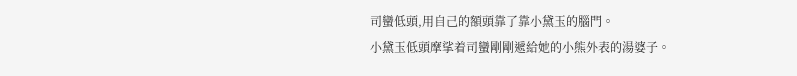司蠻低頭,用自己的額頭靠了靠小黛玉的腦門。
小黛玉低頭摩挲着司蠻剛剛遞給她的小熊外表的湯婆子。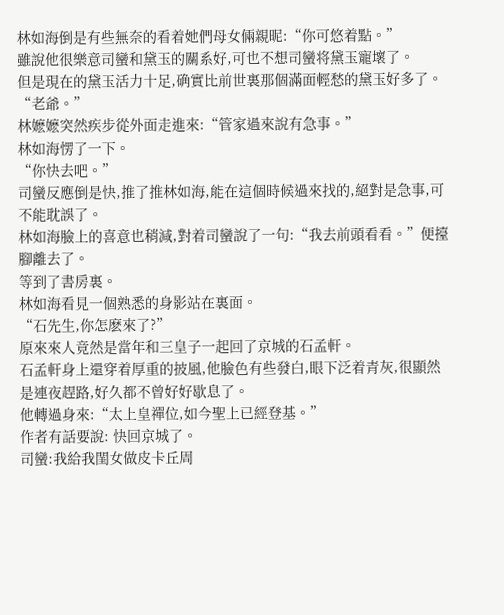林如海倒是有些無奈的看着她們母女倆親昵:“你可悠着點。”
雖說他很樂意司蠻和黛玉的關系好,可也不想司蠻将黛玉寵壞了。
但是現在的黛玉活力十足,确實比前世裏那個滿面輕愁的黛玉好多了。
“老爺。”
林嬷嬷突然疾步從外面走進來:“管家過來說有急事。”
林如海愣了一下。
“你快去吧。”
司蠻反應倒是快,推了推林如海,能在這個時候過來找的,絕對是急事,可不能耽誤了。
林如海臉上的喜意也稍減,對着司蠻說了一句:“我去前頭看看。”便擡腳離去了。
等到了書房裏。
林如海看見一個熟悉的身影站在裏面。
“石先生,你怎麽來了?”
原來來人竟然是當年和三皇子一起回了京城的石孟軒。
石孟軒身上還穿着厚重的披風,他臉色有些發白,眼下泛着青灰,很顯然是連夜趕路,好久都不曾好好歇息了。
他轉過身來:“太上皇禪位,如今聖上已經登基。”
作者有話要說: 快回京城了。
司蠻:我給我閨女做皮卡丘周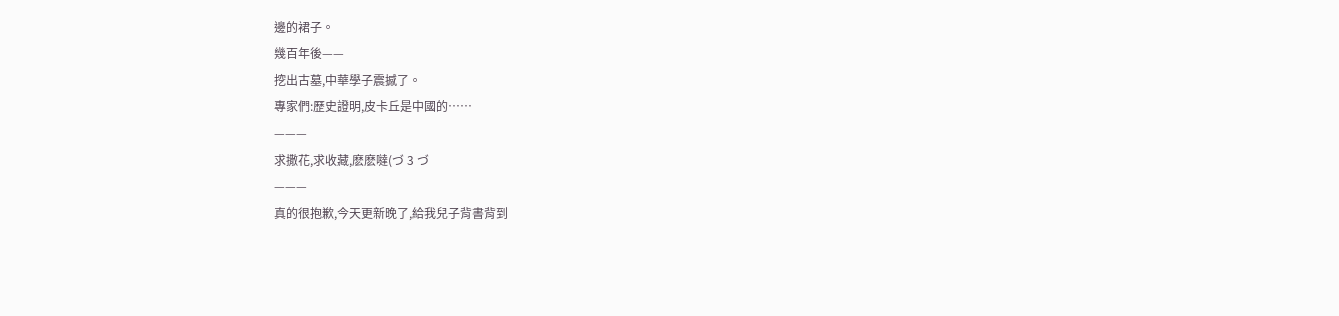邊的裙子。
幾百年後——
挖出古墓,中華學子震撼了。
專家們:歷史證明,皮卡丘是中國的……
———
求撒花,求收藏,麽麽噠(づ 3 づ
———
真的很抱歉,今天更新晚了,給我兒子背書背到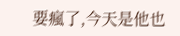要瘋了,今天是他也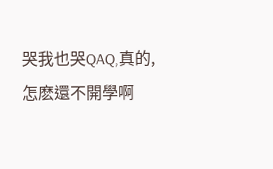哭我也哭QAQ,真的,怎麽還不開學啊